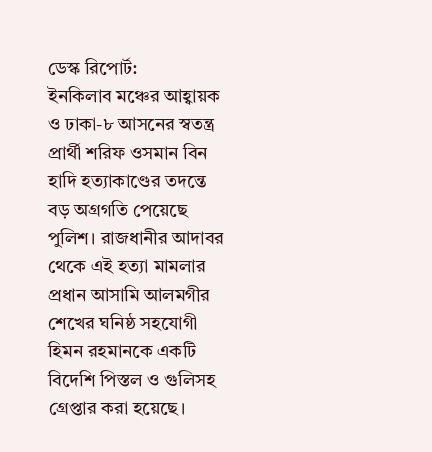ডেস্ক রিপোর্ট:
ইনকিলাব মঞ্চের আহ্বায়ক ও ঢাকা-৮ আসনের স্বতন্ত্র প্রার্থী শরিফ ওসমান বিন হাদি হত্যাকাণ্ডের তদন্তে বড় অগ্রগতি পেয়েছে পুলিশ। রাজধানীর আদাবর থেকে এই হত্যা মামলার প্রধান আসামি আলমগীর শেখের ঘনিষ্ঠ সহযোগী হিমন রহমানকে একটি বিদেশি পিস্তল ও গুলিসহ গ্রেপ্তার করা হয়েছে।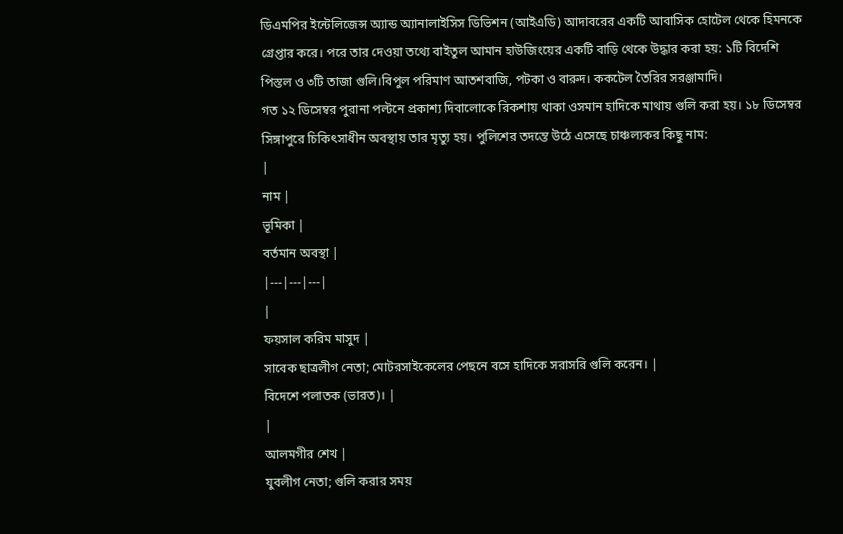ডিএমপির ইন্টেলিজেন্স অ্যান্ড অ্যানালাইসিস ডিভিশন (আইএডি) আদাবরের একটি আবাসিক হোটেল থেকে হিমনকে গ্রেপ্তার করে। পরে তার দেওয়া তথ্যে বাইতুল আমান হাউজিংয়ের একটি বাড়ি থেকে উদ্ধার করা হয়: ১টি বিদেশি পিস্তল ও ৩টি তাজা গুলি।বিপুল পরিমাণ আতশবাজি, পটকা ও বারুদ। ককটেল তৈরির সরঞ্জামাদি।
গত ১২ ডিসেম্বর পুরানা পল্টনে প্রকাশ্য দিবালোকে রিকশায় থাকা ওসমান হাদিকে মাথায় গুলি করা হয়। ১৮ ডিসেম্বর সিঙ্গাপুরে চিকিৎসাধীন অবস্থায় তার মৃত্যু হয়। পুলিশের তদন্তে উঠে এসেছে চাঞ্চল্যকর কিছু নাম:
|
নাম |
ভূমিকা |
বর্তমান অবস্থা |
|---|---|---|
|
ফয়সাল করিম মাসুদ |
সাবেক ছাত্রলীগ নেতা; মোটরসাইকেলের পেছনে বসে হাদিকে সরাসরি গুলি করেন। |
বিদেশে পলাতক (ভারত)। |
|
আলমগীর শেখ |
যুবলীগ নেতা; গুলি করার সময়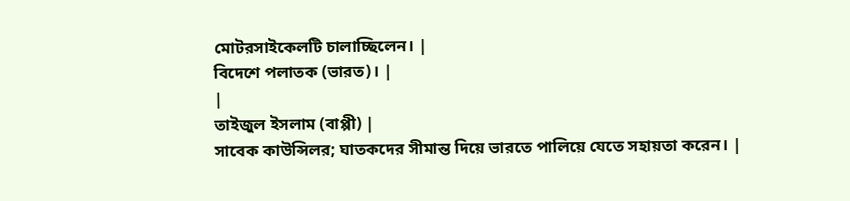মোটরসাইকেলটি চালাচ্ছিলেন। |
বিদেশে পলাতক (ভারত)। |
|
তাইজুল ইসলাম (বাপ্পী) |
সাবেক কাউন্সিলর; ঘাতকদের সীমান্ত দিয়ে ভারতে পালিয়ে যেতে সহায়তা করেন। |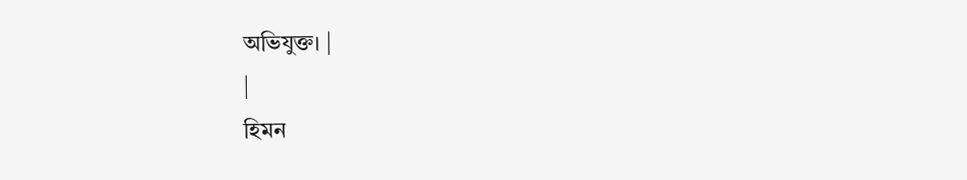অভিযুক্ত। |
|
হিমন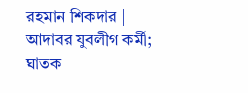রহমান শিকদার |
আদাবর যুবলীগ কর্মী; ঘাতক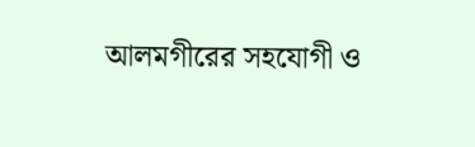আলমগীরের সহযোগী ও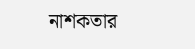নাশকতার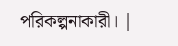পরিকল্পনাকারী। |